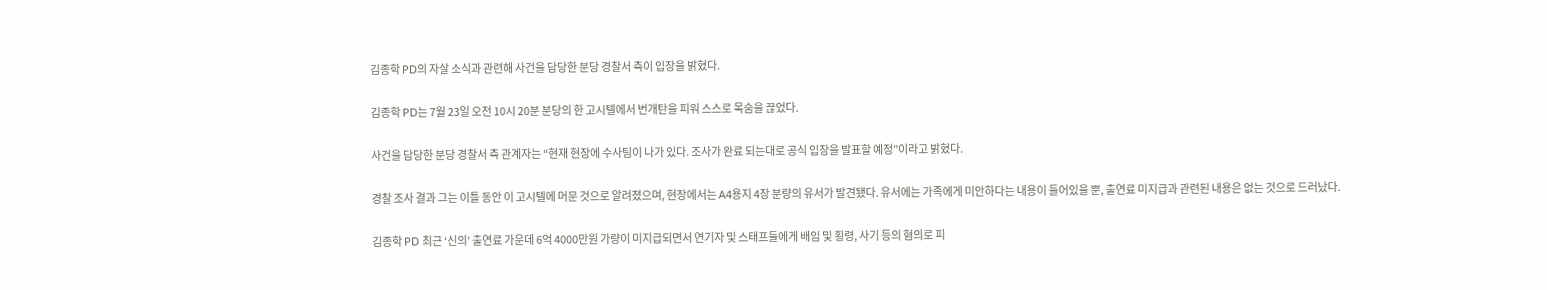김종학 PD의 자살 소식과 관련해 사건을 담당한 분당 경찰서 측이 입장을 밝혔다.

김종학 PD는 7월 23일 오전 10시 20분 분당의 한 고시텔에서 번개탄을 피워 스스로 목숨을 끊었다.

사건을 담당한 분당 경찰서 측 관계자는 “현재 현장에 수사팀이 나가 있다. 조사가 완료 되는대로 공식 입장을 발표할 예정”이라고 밝혔다.

경찰 조사 결과 그는 이틀 동안 이 고시텔에 머문 것으로 알려졌으며, 현장에서는 A4용지 4장 분량의 유서가 발견됐다. 유서에는 가족에게 미안하다는 내용이 들어있을 뿐, 출연료 미지급과 관련된 내용은 없는 것으로 드러났다.

김종학 PD 최근 ‘신의’ 출연료 가운데 6억 4000만원 가량이 미지급되면서 연기자 및 스태프들에게 배임 및 횡령, 사기 등의 혐의로 피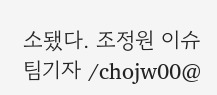소됐다. 조정원 이슈팀기자 /chojw00@